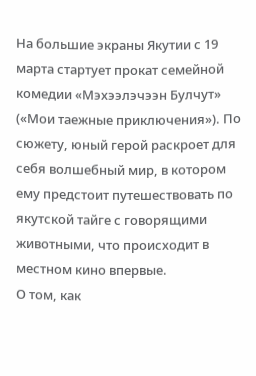На большие экраны Якутии с 19 марта стартует прокат семейной комедии «Мэхээлэчээн Булчут» («Мои таежные приключения»). По сюжету, юный герой раскроет для себя волшебный мир, в котором ему предстоит путешествовать по якутской тайге с говорящими животными, что происходит в местном кино впервые.
О том, как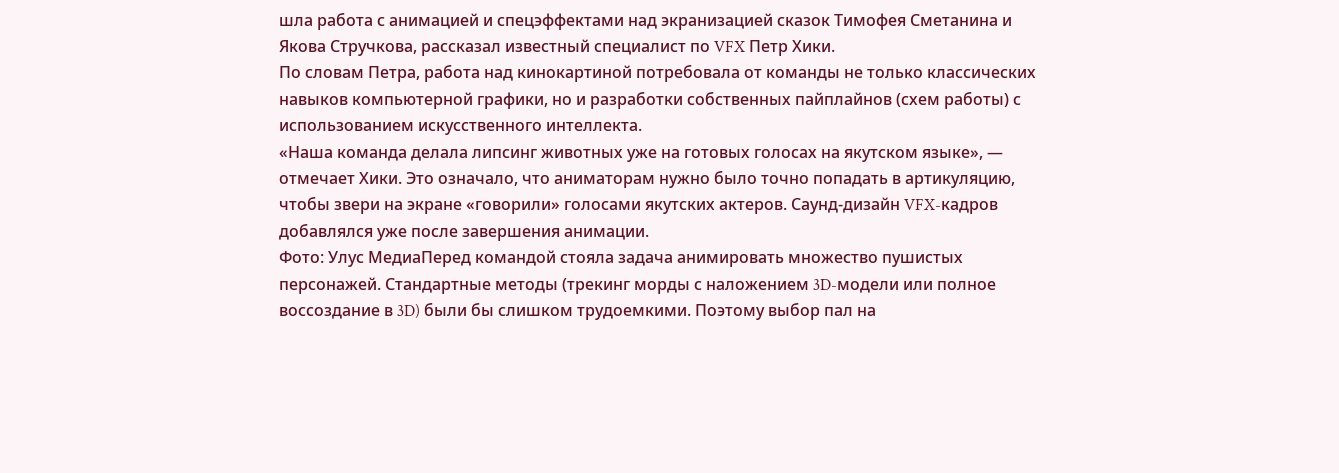шла работа с анимацией и спецэффектами над экранизацией сказок Тимофея Сметанина и Якова Стручкова, рассказал известный специалист по VFX Петр Хики.
По словам Петра, работа над кинокартиной потребовала от команды не только классических навыков компьютерной графики, но и разработки собственных пайплайнов (схем работы) с использованием искусственного интеллекта.
«Наша команда делала липсинг животных уже на готовых голосах на якутском языке», — отмечает Хики. Это означало, что аниматорам нужно было точно попадать в артикуляцию, чтобы звери на экране «говорили» голосами якутских актеров. Саунд-дизайн VFX-кадров добавлялся уже после завершения анимации.
Фото: Улус МедиаПеред командой стояла задача анимировать множество пушистых персонажей. Стандартные методы (трекинг морды с наложением 3D-модели или полное воссоздание в 3D) были бы слишком трудоемкими. Поэтому выбор пал на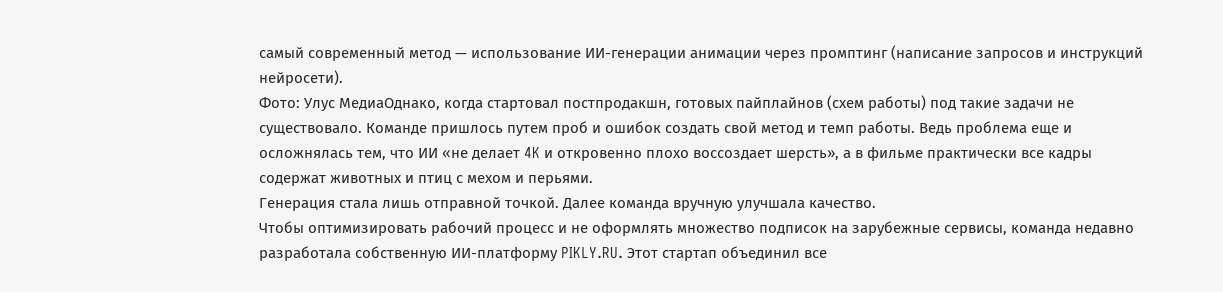самый современный метод — использование ИИ-генерации анимации через промптинг (написание запросов и инструкций нейросети).
Фото: Улус МедиаОднако, когда стартовал постпродакшн, готовых пайплайнов (схем работы) под такие задачи не существовало. Команде пришлось путем проб и ошибок создать свой метод и темп работы. Ведь проблема еще и осложнялась тем, что ИИ «не делает 4K и откровенно плохо воссоздает шерсть», а в фильме практически все кадры содержат животных и птиц с мехом и перьями.
Генерация стала лишь отправной точкой. Далее команда вручную улучшала качество.
Чтобы оптимизировать рабочий процесс и не оформлять множество подписок на зарубежные сервисы, команда недавно разработала собственную ИИ-платформу PIKLY.RU. Этот стартап объединил все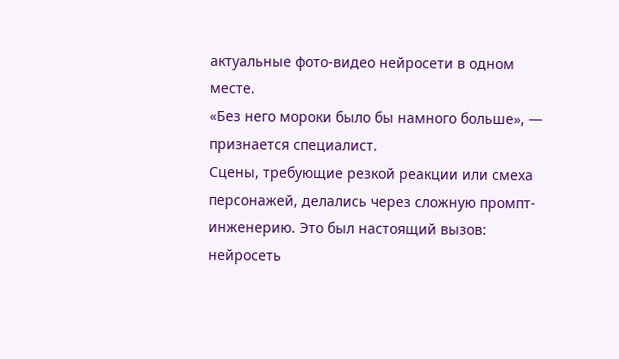актуальные фото-видео нейросети в одном месте.
«Без него мороки было бы намного больше», — признается специалист.
Сцены, требующие резкой реакции или смеха персонажей, делались через сложную промпт-инженерию. Это был настоящий вызов: нейросеть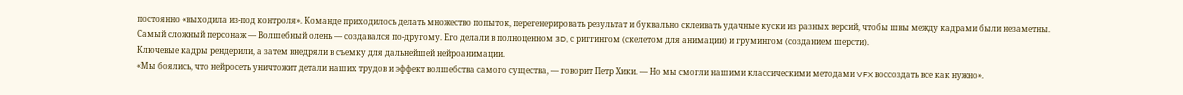постоянно «выходила из-под контроля». Команде приходилось делать множество попыток, перегенерировать результат и буквально склеивать удачные куски из разных версий, чтобы швы между кадрами были незаметны.
Самый сложный персонаж — Волшебный олень — создавался по-другому. Его делали в полноценном 3D, с риггингом (скелетом для анимации) и грумингом (созданием шерсти).
Ключевые кадры рендерили, а затем внедряли в съемку для дальнейшей нейроанимации.
«Мы боялись, что нейросеть уничтожит детали наших трудов и эффект волшебства самого существа, — говорит Петр Хики. — Но мы смогли нашими классическими методами VFX воссоздать все как нужно».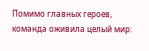Помимо главных героев, команда оживила целый мир: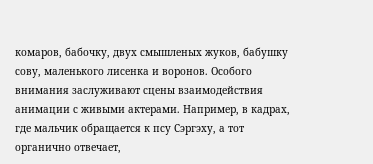комаров, бабочку, двух смышленых жуков, бабушку сову, маленького лисенка и воронов. Особого внимания заслуживают сцены взаимодействия анимации с живыми актерами. Например, в кадрах, где мальчик обращается к псу Сэргэху, а тот органично отвечает,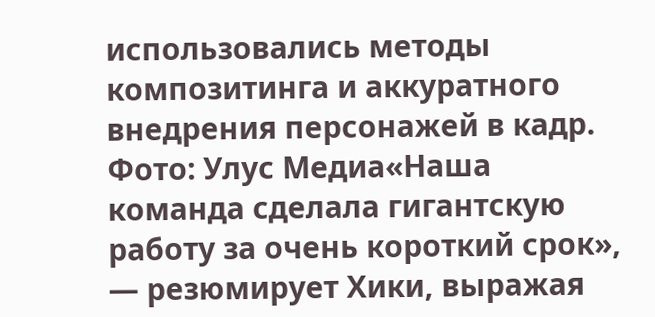использовались методы композитинга и аккуратного внедрения персонажей в кадр.
Фото: Улус Медиа«Наша команда сделала гигантскую работу за очень короткий срок», — резюмирует Хики, выражая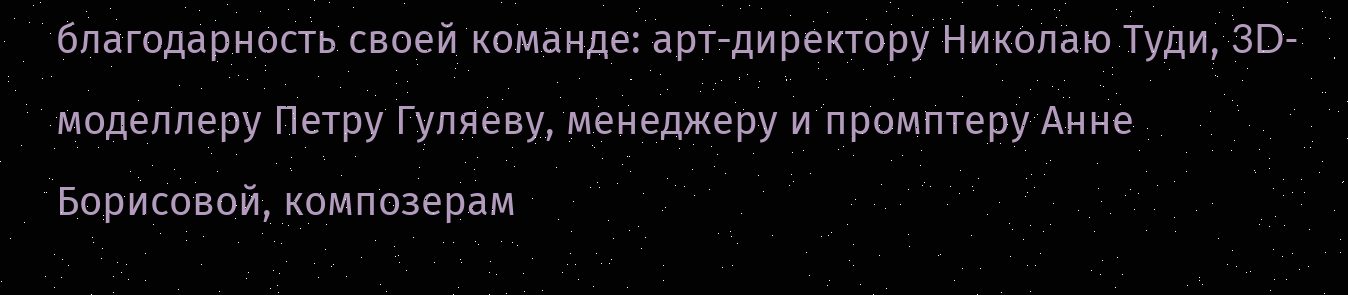благодарность своей команде: арт-директору Николаю Туди, 3D-моделлеру Петру Гуляеву, менеджеру и промптеру Анне Борисовой, композерам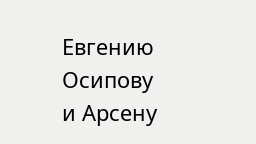Евгению Осипову и Арсену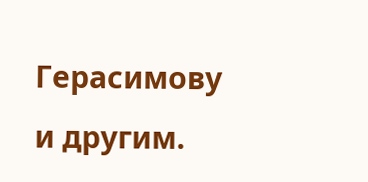Герасимову и другим.